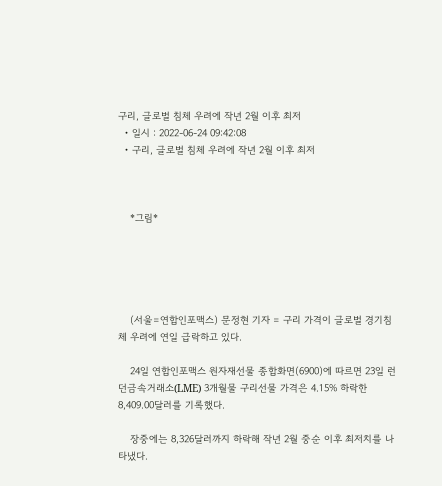구리, 글로벌 침체 우려에 작년 2월 이후 최저
  • 일시 : 2022-06-24 09:42:08
  • 구리, 글로벌 침체 우려에 작년 2월 이후 최저



    *그림*





    (서울=연합인포맥스) 문정현 기자 = 구리 가격이 글로벌 경기침체 우려에 연일 급락하고 있다.

    24일 연합인포맥스 원자재선물 종합화면(6900)에 따르면 23일 런던금속거래소(LME) 3개월물 구리선물 가격은 4.15% 하락한 8,409.00달러를 기록했다.

    장중에는 8,326달러까지 하락해 작년 2월 중순 이후 최저치를 나타냈다.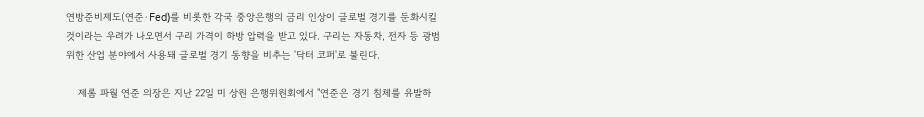연방준비제도(연준·Fed)를 비롯한 각국 중앙은행의 금리 인상이 글로벌 경기를 둔화시킬 것이라는 우려가 나오면서 구리 가격이 하방 압력을 받고 있다. 구리는 자동차, 전자 등 광범위한 산업 분야에서 사용돼 글로벌 경기 동향을 비추는 '닥터 코퍼'로 불린다.

    제롬 파월 연준 의장은 지난 22일 미 상원 은행위원회에서 "연준은 경기 침체를 유발하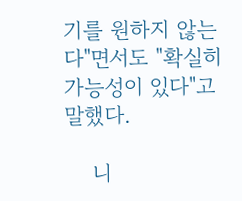기를 원하지 않는다"면서도 "확실히 가능성이 있다"고 말했다.

    니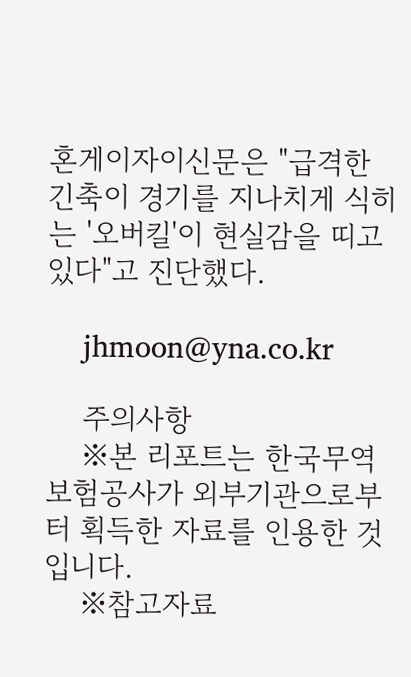혼게이자이신문은 "급격한 긴축이 경기를 지나치게 식히는 '오버킬'이 현실감을 띠고 있다"고 진단했다.

    jhmoon@yna.co.kr

    주의사항
    ※본 리포트는 한국무역보험공사가 외부기관으로부터 획득한 자료를 인용한 것입니다.
    ※참고자료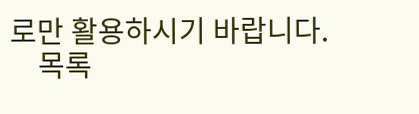로만 활용하시기 바랍니다.
    목록